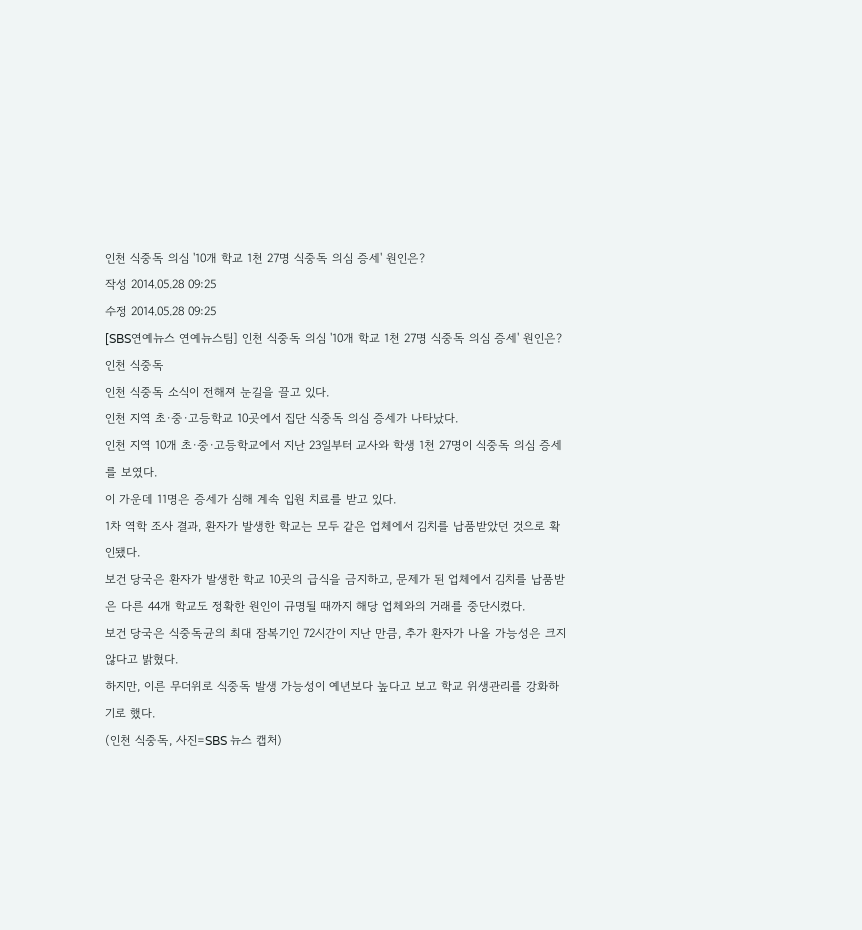인천 식중독 의심 '10개 학교 1천 27명 식중독 의심 증세' 원인은?
작성 2014.05.28 09:25
수정 2014.05.28 09:25
[SBS연예뉴스 연예뉴스팀] 인천 식중독 의심 '10개 학교 1천 27명 식중독 의심 증세' 원인은?
인천 식중독
인천 식중독 소식이 전해져 눈길을 끌고 있다.
인천 지역 초·중·고등학교 10곳에서 집단 식중독 의심 증세가 나타났다.
인천 지역 10개 초·중·고등학교에서 지난 23일부터 교사와 학생 1천 27명이 식중독 의심 증세를 보였다.
이 가운데 11명은 증세가 심해 계속 입원 치료를 받고 있다.
1차 역학 조사 결과, 환자가 발생한 학교는 모두 같은 업체에서 김치를 납품받았던 것으로 확인됐다.
보건 당국은 환자가 발생한 학교 10곳의 급식을 금지하고, 문제가 된 업체에서 김치를 납품받은 다른 44개 학교도 정확한 원인이 규명될 때까지 해당 업체와의 거래를 중단시켰다.
보건 당국은 식중독균의 최대 잠복기인 72시간이 지난 만큼, 추가 환자가 나올 가능성은 크지 않다고 밝혔다.
하지만, 이른 무더위로 식중독 발생 가능성이 예년보다 높다고 보고 학교 위생관리를 강화하기로 했다.
(인천 식중독, 사진=SBS 뉴스 캡처)